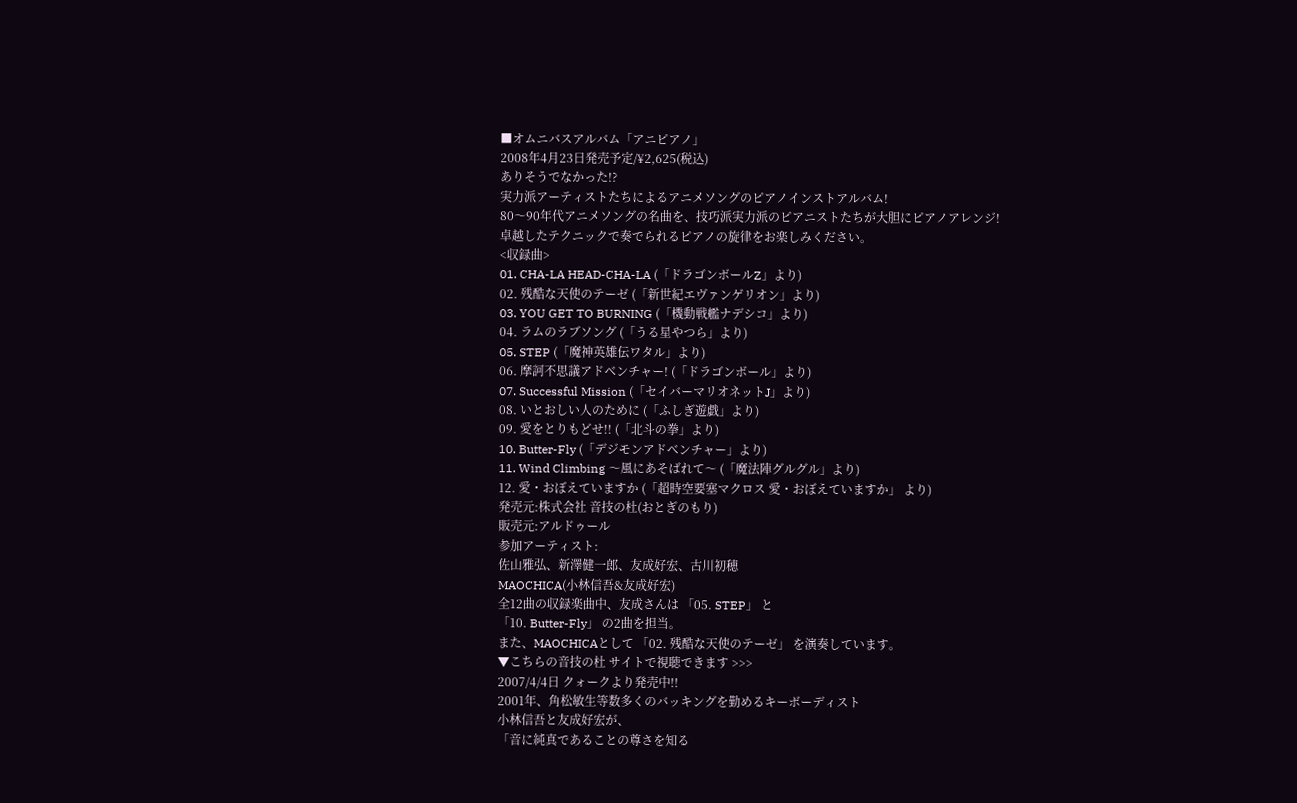■オムニバスアルバム「アニピアノ」
2008年4月23日発売予定/¥2,625(税込)
ありそうでなかった!?
実力派アーティストたちによるアニメソングのピアノインストアルバム!
80〜90年代アニメソングの名曲を、技巧派実力派のピアニストたちが大胆にピアノアレンジ!
卓越したテクニックで奏でられるピアノの旋律をお楽しみください。
<収録曲>
01. CHA-LA HEAD-CHA-LA (「ドラゴンボールZ」より)
02. 残酷な天使のテーゼ (「新世紀エヴァンゲリオン」より)
03. YOU GET TO BURNING (「機動戦艦ナデシコ」より)
04. ラムのラブソング (「うる星やつら」より)
05. STEP (「魔神英雄伝ワタル」より)
06. 摩訶不思議アドベンチャー! (「ドラゴンボール」より)
07. Successful Mission (「セイバーマリオネットJ」より)
08. いとおしい人のために (「ふしぎ遊戯」より)
09. 愛をとりもどせ!! (「北斗の拳」より)
10. Butter-Fly (「デジモンアドベンチャー」より)
11. Wind Climbing 〜風にあそばれて〜 (「魔法陣グルグル」より)
12. 愛・おぼえていますか (「超時空要塞マクロス 愛・おぼえていますか」 より)
発売元:株式会社 音技の杜(おとぎのもり)
販売元:アルドゥール
参加アーティスト:
佐山雅弘、新澤健一郎、友成好宏、古川初穂
MAOCHICA(小林信吾&友成好宏)
全12曲の収録楽曲中、友成さんは 「05. STEP」 と
「10. Butter-Fly」 の2曲を担当。
また、MAOCHICAとして 「02. 残酷な天使のテーゼ」 を演奏しています。
▼こちらの音技の杜 サイトで視聴できます >>>
2007/4/4日 クォークより発売中!!
2001年、角松敏生等数多くのバッキングを勤めるキーボーディスト
小林信吾と友成好宏が、
「音に純真であることの尊さを知る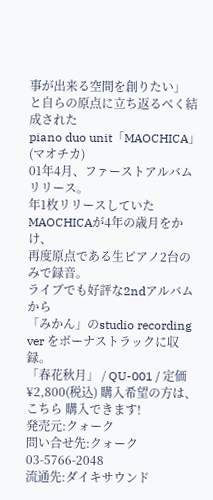事が出来る空間を創りたい」
と自らの原点に立ち返るべく結成された
piano duo unit「MAOCHICA」(マオチカ)
01年4月、ファーストアルバムリリース。
年1枚リリースしていたMAOCHICAが4年の歳月をかけ、
再度原点である生ピアノ2台のみで録音。
ライブでも好評な2ndアルバムから
「みかん」のstudio recording ver をボーナストラックに収録。
「春花秋月」 / QU-001 / 定価¥2,800(税込) 購入希望の方は、こちら 購入できます!
発売元:クォーク
問い合せ先:クォーク 03-5766-2048
流通先:ダイキサウンド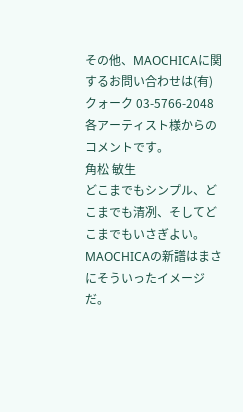その他、MAOCHICAに関するお問い合わせは(有)クォーク 03-5766-2048
各アーティスト様からのコメントです。
角松 敏生
どこまでもシンプル、どこまでも清冽、そしてどこまでもいさぎよい。
MAOCHICAの新譜はまさにそういったイメージだ。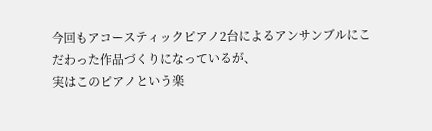今回もアコースティックピアノ2台によるアンサンブルにこだわった作品づくりになっているが、
実はこのピアノという楽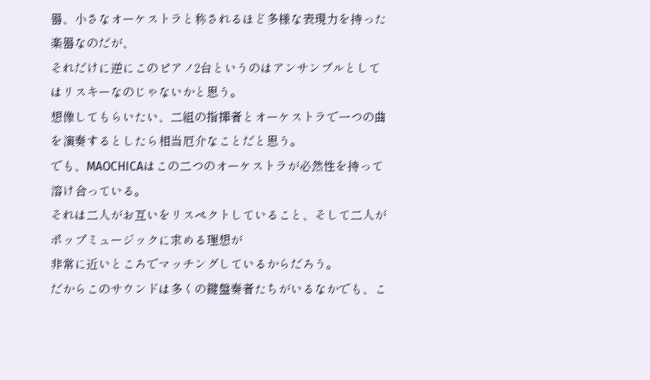器、小さなオーケストラと称されるほど多様な表現力を持った楽器なのだが、
それだけに逆にこのピアノ2台というのはアンサンブルとしてはリスキーなのじゃないかと思う。
想像してもらいたい、二組の指揮者とオーケストラで一つの曲を演奏するとしたら相当厄介なことだと思う。
でも、MAOCHICAはこの二つのオーケストラが必然性を持って溶け合っている。
それは二人がお互いをリスペクトしていること、そして二人がポップミュージックに求める理想が
非常に近いところでマッチングしているからだろう。
だからこのサウンドは多くの鍵盤奏者たちがいるなかでも、こ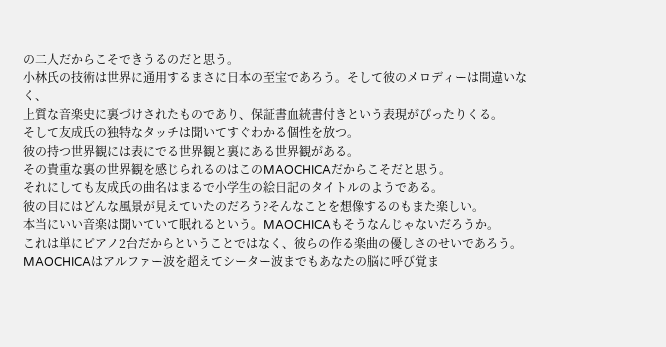の二人だからこそできうるのだと思う。
小林氏の技術は世界に通用するまさに日本の至宝であろう。そして彼のメロディーは間違いなく、
上質な音楽史に裏づけされたものであり、保証書血統書付きという表現がぴったりくる。
そして友成氏の独特なタッチは聞いてすぐわかる個性を放つ。
彼の持つ世界観には表にでる世界観と裏にある世界観がある。
その貴重な裏の世界観を感じられるのはこのMAOCHICAだからこそだと思う。
それにしても友成氏の曲名はまるで小学生の絵日記のタイトルのようである。
彼の目にはどんな風景が見えていたのだろう?そんなことを想像するのもまた楽しい。
本当にいい音楽は聞いていて眠れるという。MAOCHICAもそうなんじゃないだろうか。
これは単にピアノ2台だからということではなく、彼らの作る楽曲の優しさのせいであろう。
MAOCHICAはアルファー波を超えてシーター波までもあなたの脳に呼び覚ま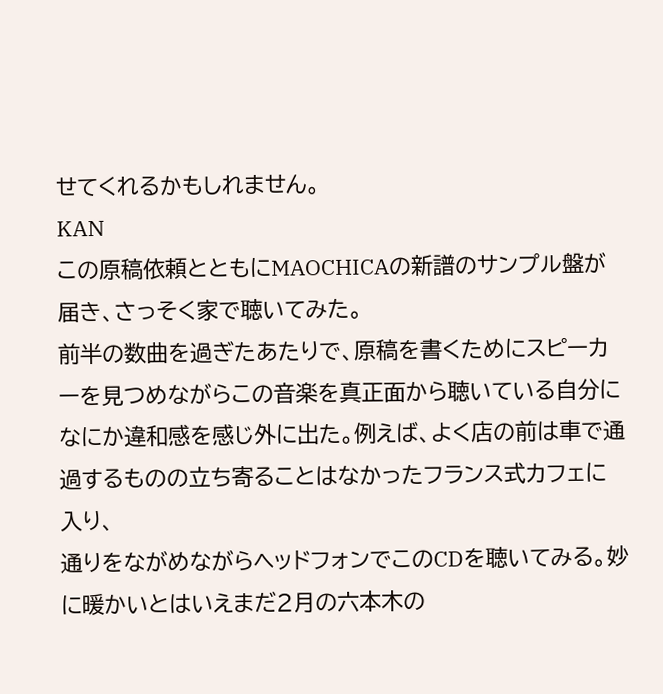せてくれるかもしれません。
KAN
この原稿依頼とともにMAOCHICAの新譜のサンプル盤が届き、さっそく家で聴いてみた。
前半の数曲を過ぎたあたりで、原稿を書くためにスピーカーを見つめながらこの音楽を真正面から聴いている自分に
なにか違和感を感じ外に出た。例えば、よく店の前は車で通過するものの立ち寄ることはなかったフランス式カフェに入り、
通りをながめながらヘッドフォンでこのCDを聴いてみる。妙に暖かいとはいえまだ2月の六本木の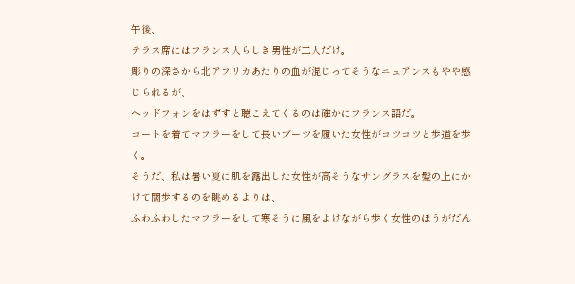午後、
テラス席にはフランス人らしき男性が二人だけ。
彫りの深さから北アフリカあたりの血が混じってそうなニュアンスもやや感じられるが、
ヘッドフォンをはずすと聴こえてくるのは確かにフランス語だ。
コートを着てマフラーをして長いブーツを履いた女性がコツコツと歩道を歩く。
そうだ、私は暑い夏に肌を露出した女性が高そうなサングラスを髪の上にかけて闊歩するのを眺めるよりは、
ふわふわしたマフラーをして寒そうに風をよけながら歩く女性のほうがだん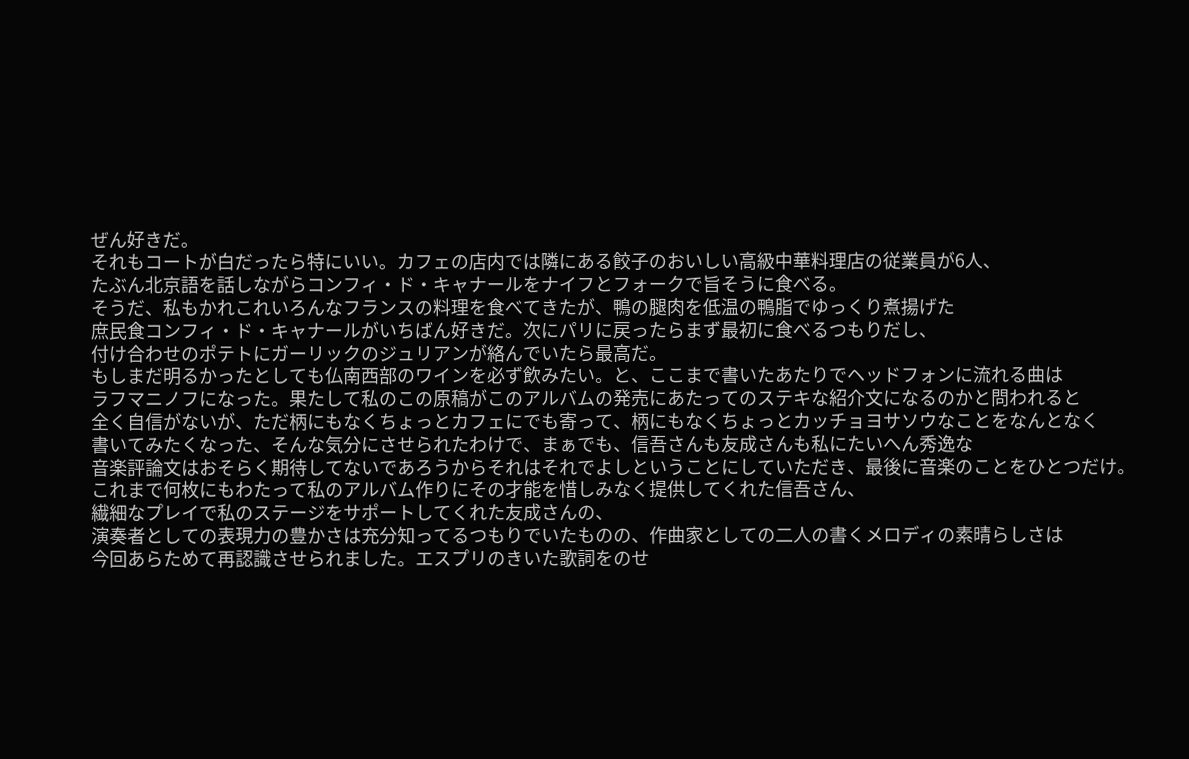ぜん好きだ。
それもコートが白だったら特にいい。カフェの店内では隣にある餃子のおいしい高級中華料理店の従業員が6人、
たぶん北京語を話しながらコンフィ・ド・キャナールをナイフとフォークで旨そうに食べる。
そうだ、私もかれこれいろんなフランスの料理を食べてきたが、鴨の腿肉を低温の鴨脂でゆっくり煮揚げた
庶民食コンフィ・ド・キャナールがいちばん好きだ。次にパリに戻ったらまず最初に食べるつもりだし、
付け合わせのポテトにガーリックのジュリアンが絡んでいたら最高だ。
もしまだ明るかったとしても仏南西部のワインを必ず飲みたい。と、ここまで書いたあたりでヘッドフォンに流れる曲は
ラフマニノフになった。果たして私のこの原稿がこのアルバムの発売にあたってのステキな紹介文になるのかと問われると
全く自信がないが、ただ柄にもなくちょっとカフェにでも寄って、柄にもなくちょっとカッチョヨサソウなことをなんとなく
書いてみたくなった、そんな気分にさせられたわけで、まぁでも、信吾さんも友成さんも私にたいへん秀逸な
音楽評論文はおそらく期待してないであろうからそれはそれでよしということにしていただき、最後に音楽のことをひとつだけ。
これまで何枚にもわたって私のアルバム作りにその才能を惜しみなく提供してくれた信吾さん、
繊細なプレイで私のステージをサポートしてくれた友成さんの、
演奏者としての表現力の豊かさは充分知ってるつもりでいたものの、作曲家としての二人の書くメロディの素晴らしさは
今回あらためて再認識させられました。エスプリのきいた歌詞をのせ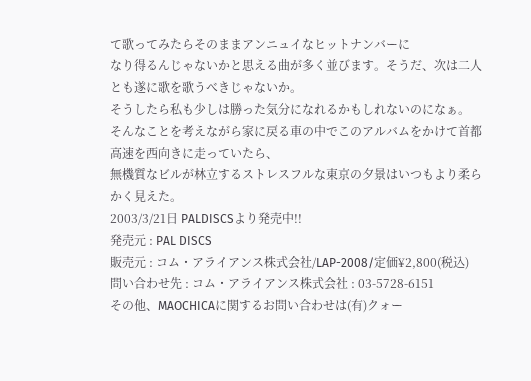て歌ってみたらそのままアンニュイなヒットナンバーに
なり得るんじゃないかと思える曲が多く並びます。そうだ、次は二人とも遂に歌を歌うべきじゃないか。
そうしたら私も少しは勝った気分になれるかもしれないのになぁ。
そんなことを考えながら家に戻る車の中でこのアルバムをかけて首都高速を西向きに走っていたら、
無機質なビルが林立するストレスフルな東京の夕景はいつもより柔らかく見えた。
2003/3/21日 PALDISCSより発売中!!
発売元 : PAL DISCS
販売元 : コム・アライアンス株式会社/LAP-2008/定価¥2,800(税込)
問い合わせ先 : コム・アライアンス株式会社 : 03-5728-6151
その他、MAOCHICAに関するお問い合わせは(有)クォー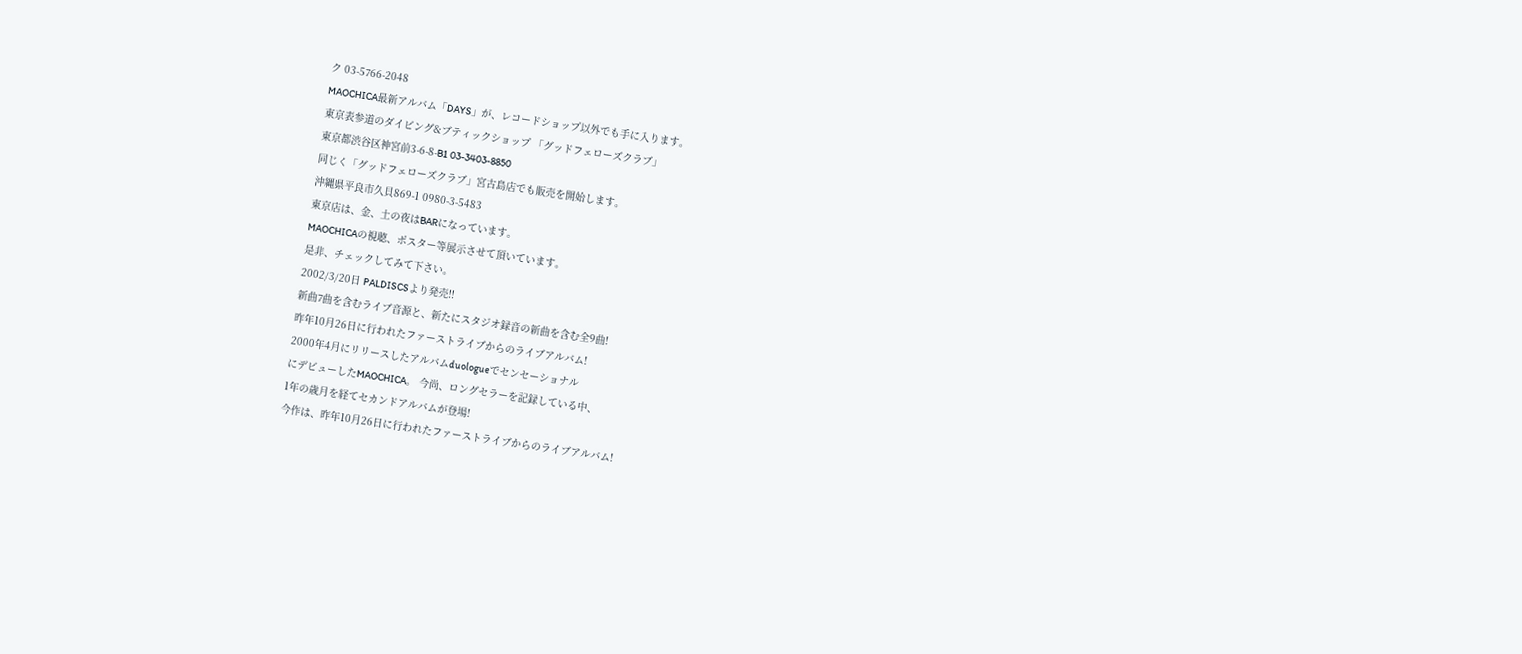ク 03-5766-2048
MAOCHICA最新アルバム「DAYS」が、レコードショップ以外でも手に入ります。
東京表参道のダイビング&ブティックショップ 「グッドフェローズクラブ」
東京都渋谷区神宮前3-6-8-B1 03-3403-8850
同じく「グッドフェローズクラブ」宮古島店でも販売を開始します。
沖縄県平良市久貝869-1 0980-3-5483
東京店は、金、土の夜はBARになっています。
MAOCHICAの視聴、ポスター等展示させて頂いています。
是非、チェックしてみて下さい。
2002/3/20日 PALDISCSより発売!!
新曲7曲を含むライブ音源と、新たにスタジオ録音の新曲を含む全9曲!
昨年10月26日に行われたファーストライブからのライブアルバム!
2000年4月にリリースしたアルバムduologueでセンセーショナル
にデビューしたMAOCHICA。 今尚、ロングセラーを記録している中、
1年の歳月を経てセカンドアルバムが登場!
今作は、昨年10月26日に行われたファーストライブからのライブアルバム!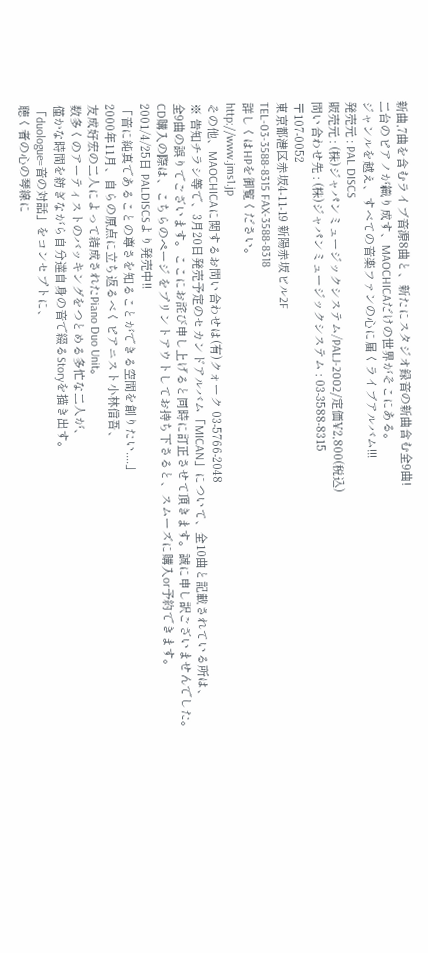新曲,7曲を含むライブ音源8曲と、新たにスタジオ録音の新曲含む全9曲!
二台のピアノが織り成す、MAOCHICAだけの世界がそこにある。
ジャンルを越え、すべての音楽ファンの心に届くライブアルバム!!!
発売元 : PAL DISCS
販売元 : (株)ジャパンミュージックシステム/PALJ-2002/定価¥2,800(税込)
問い合わせ先 : (株)ジャパンミュージックシステム : 03-3588-8315
〒107-0052
東京都港区赤坂4-11-19 新陽赤坂ビル2F
TEL-03-3588-8315 FAX-3588-8318
詳しくはHPを御覧ください。
http://www.jms1.jp
その他、MAOCHICAに関するお問い合わせは(有)クォーク 03-5766-2048
※ 告知チラシ等で、3月20日発売予定のセカンドアルバム「MICAN」について、全10曲と記載されている所は、
全9曲の誤りでございます。ここにお詫び申し上げると同時に訂正させて頂きます。誠に申し訳ございませんでした。
CD購入の際は、こちらのページ をプリントアウトしてお持ち下さると、スムーズに購入or予約できます。
2001/4/25日 PALDISCSより発売中!!
「音に純真であることの尊さを知ることができる空間を創りたい....」
2000年11月、自らの原点に立ち返るべくピアニスト小林信吾、
友成好宏の二人によって結成されたPiano Duo Unit。
数多くのアーティストのバッキングをつとめる多忙な二人が、
僅かな時間を紡ぎながら自分達自身の音で綴るStoryを描き出す。
「duologue=音の対話」をコンセプトに、
聴く者の心の琴線に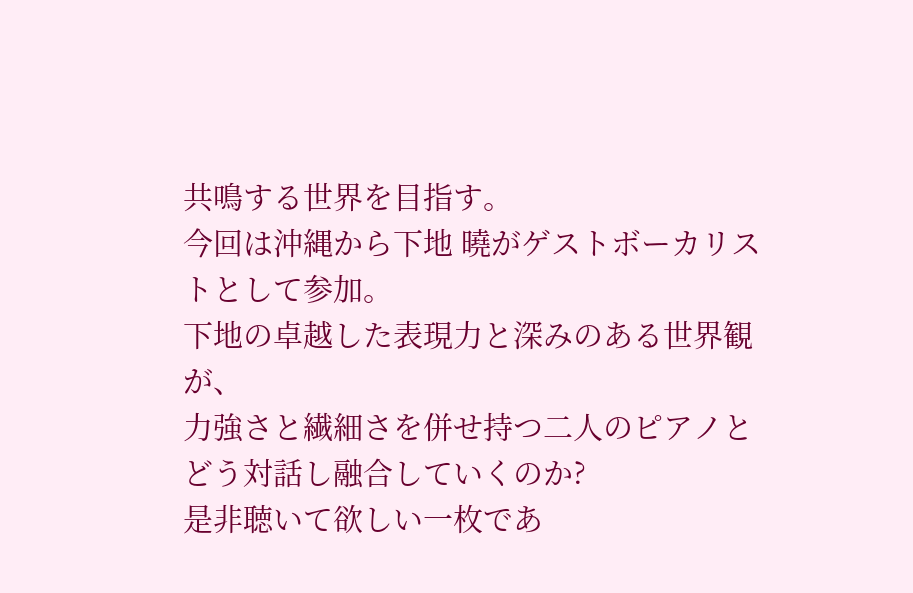共鳴する世界を目指す。
今回は沖縄から下地 曉がゲストボーカリストとして参加。
下地の卓越した表現力と深みのある世界観が、
力強さと繊細さを併せ持つ二人のピアノとどう対話し融合していくのか?
是非聴いて欲しい一枚であ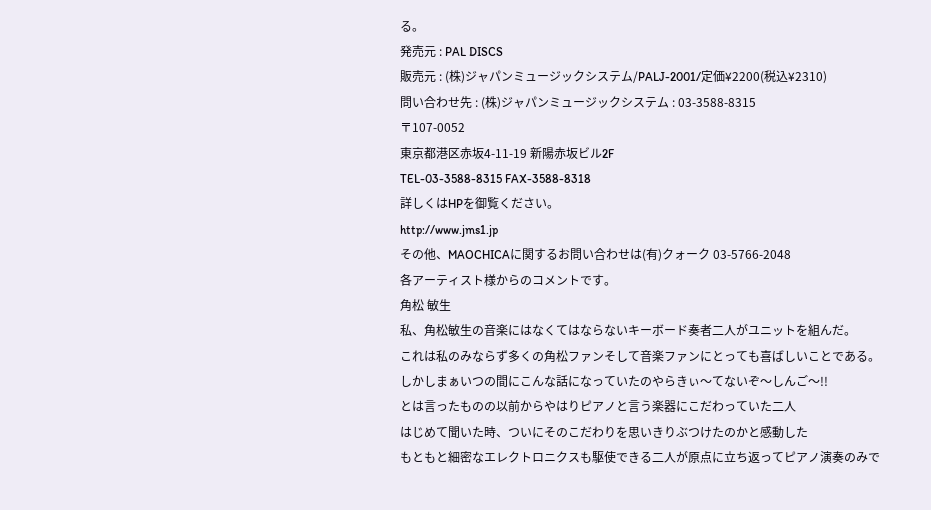る。
発売元 : PAL DISCS
販売元 : (株)ジャパンミュージックシステム/PALJ-2001/定価¥2200(税込¥2310)
問い合わせ先 : (株)ジャパンミュージックシステム : 03-3588-8315
〒107-0052
東京都港区赤坂4-11-19 新陽赤坂ビル2F
TEL-03-3588-8315 FAX-3588-8318
詳しくはHPを御覧ください。
http://www.jms1.jp
その他、MAOCHICAに関するお問い合わせは(有)クォーク 03-5766-2048
各アーティスト様からのコメントです。
角松 敏生
私、角松敏生の音楽にはなくてはならないキーボード奏者二人がユニットを組んだ。
これは私のみならず多くの角松ファンそして音楽ファンにとっても喜ばしいことである。
しかしまぁいつの間にこんな話になっていたのやらきぃ〜てないぞ〜しんご〜!!
とは言ったものの以前からやはりピアノと言う楽器にこだわっていた二人
はじめて聞いた時、ついにそのこだわりを思いきりぶつけたのかと感動した
もともと細密なエレクトロニクスも駆使できる二人が原点に立ち返ってピアノ演奏のみで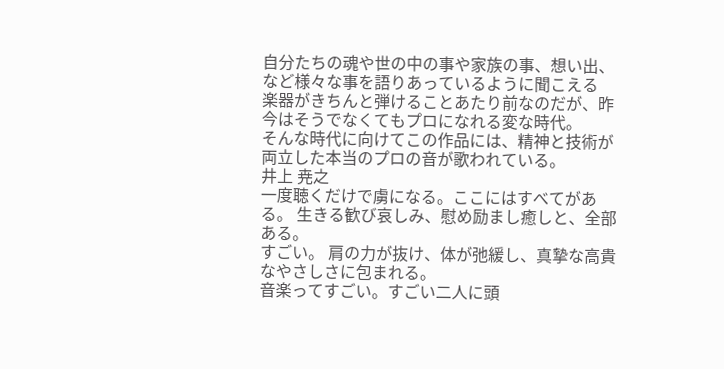自分たちの魂や世の中の事や家族の事、想い出、など様々な事を語りあっているように聞こえる
楽器がきちんと弾けることあたり前なのだが、昨今はそうでなくてもプロになれる変な時代。
そんな時代に向けてこの作品には、精神と技術が両立した本当のプロの音が歌われている。
井上 尭之
一度聴くだけで虜になる。ここにはすべてがある。 生きる歓び哀しみ、慰め励まし癒しと、全部ある。
すごい。 肩の力が抜け、体が弛緩し、真摯な高貴なやさしさに包まれる。
音楽ってすごい。すごい二人に頭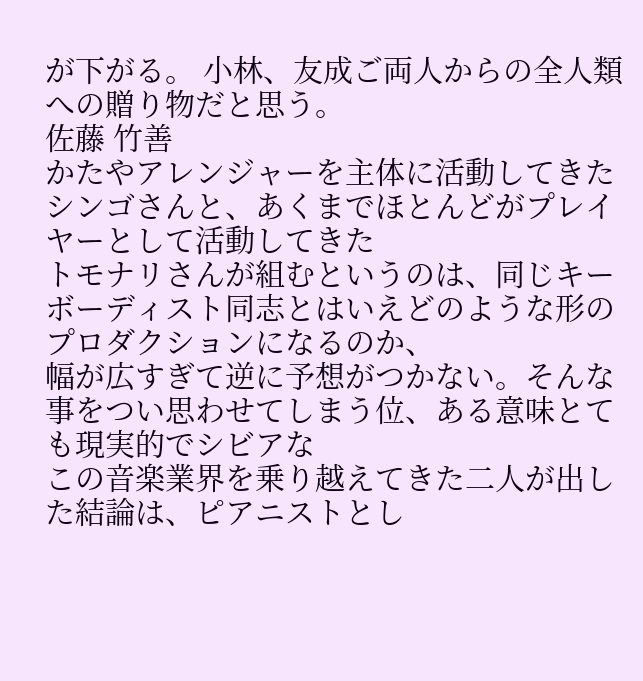が下がる。 小林、友成ご両人からの全人類への贈り物だと思う。
佐藤 竹善
かたやアレンジャーを主体に活動してきたシンゴさんと、あくまでほとんどがプレイヤーとして活動してきた
トモナリさんが組むというのは、同じキーボーディスト同志とはいえどのような形のプロダクションになるのか、
幅が広すぎて逆に予想がつかない。そんな事をつい思わせてしまう位、ある意味とても現実的でシビアな
この音楽業界を乗り越えてきた二人が出した結論は、ピアニストとし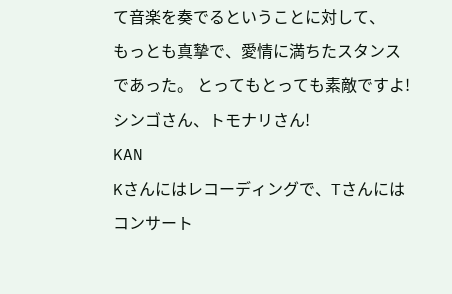て音楽を奏でるということに対して、
もっとも真摯で、愛情に満ちたスタンスであった。 とってもとっても素敵ですよ!シンゴさん、トモナリさん!
KAN
Kさんにはレコーディングで、Tさんにはコンサート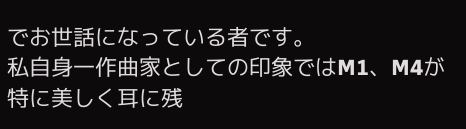でお世話になっている者です。
私自身一作曲家としての印象ではM1、M4が特に美しく耳に残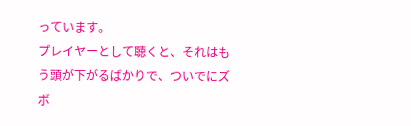っています。
プレイヤーとして聴くと、それはもう頭が下がるばかりで、ついでにズボ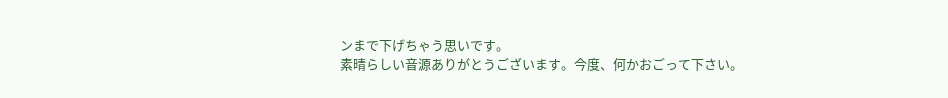ンまで下げちゃう思いです。
素晴らしい音源ありがとうございます。今度、何かおごって下さい。